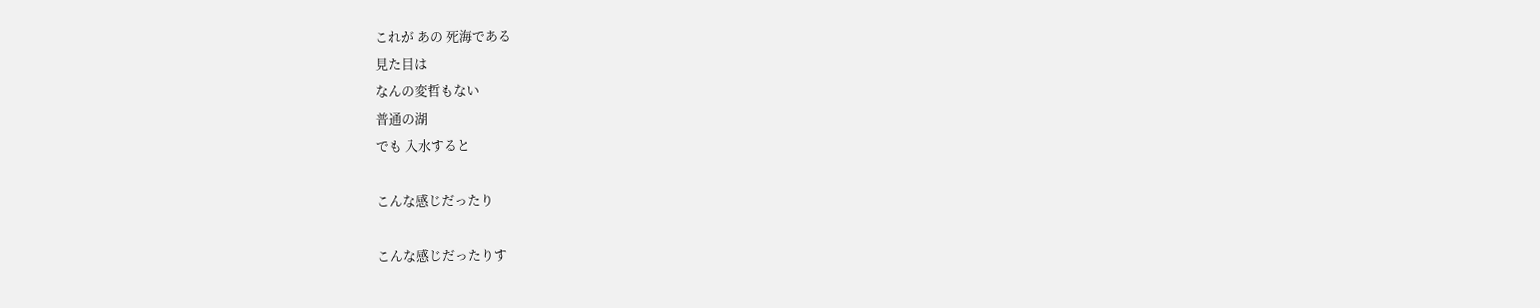これが あの 死海である
見た目は
なんの変哲もない
普通の湖
でも 入水すると

こんな感じだったり

こんな感じだったりす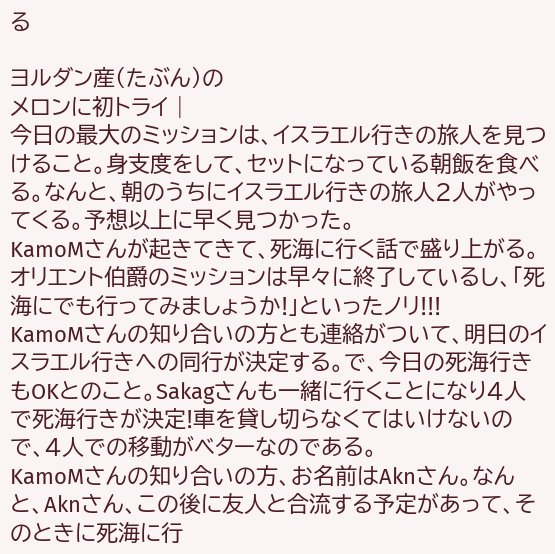る

ヨルダン産(たぶん)の
メロンに初トライ |
今日の最大のミッションは、イスラエル行きの旅人を見つけること。身支度をして、セットになっている朝飯を食べる。なんと、朝のうちにイスラエル行きの旅人2人がやってくる。予想以上に早く見つかった。
KamoMさんが起きてきて、死海に行く話で盛り上がる。オリエント伯爵のミッションは早々に終了しているし、「死海にでも行ってみましょうか!」といったノリ!!!
KamoMさんの知り合いの方とも連絡がついて、明日のイスラエル行きへの同行が決定する。で、今日の死海行きもOKとのこと。Sakagさんも一緒に行くことになり4人で死海行きが決定!車を貸し切らなくてはいけないので、4人での移動がベターなのである。
KamoMさんの知り合いの方、お名前はAknさん。なんと、Aknさん、この後に友人と合流する予定があって、そのときに死海に行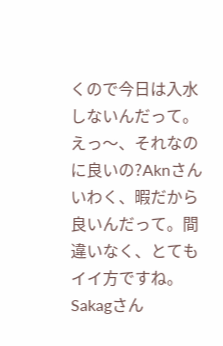くので今日は入水しないんだって。えっ〜、それなのに良いの?Aknさんいわく、暇だから良いんだって。間違いなく、とてもイイ方ですね。
Sakagさん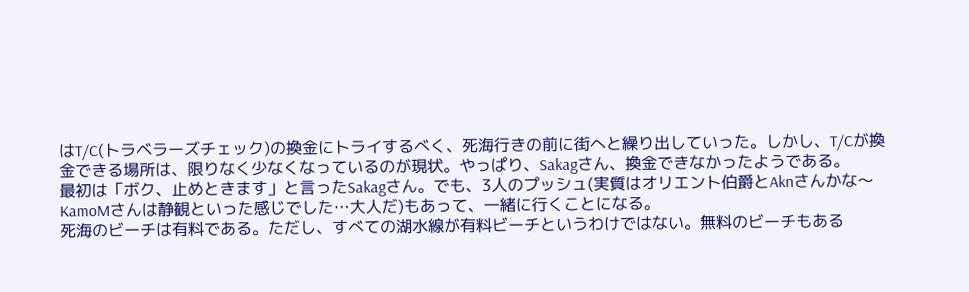はT/C(トラベラーズチェック)の換金にトライするべく、死海行きの前に街へと繰り出していった。しかし、T/Cが換金できる場所は、限りなく少なくなっているのが現状。やっぱり、Sakagさん、換金できなかったようである。
最初は「ボク、止めときます」と言ったSakagさん。でも、3人のプッシュ(実質はオリエント伯爵とAknさんかな〜KamoMさんは静観といった感じでした…大人だ)もあって、一緒に行くことになる。
死海のビーチは有料である。ただし、すべての湖水線が有料ビーチというわけではない。無料のビーチもある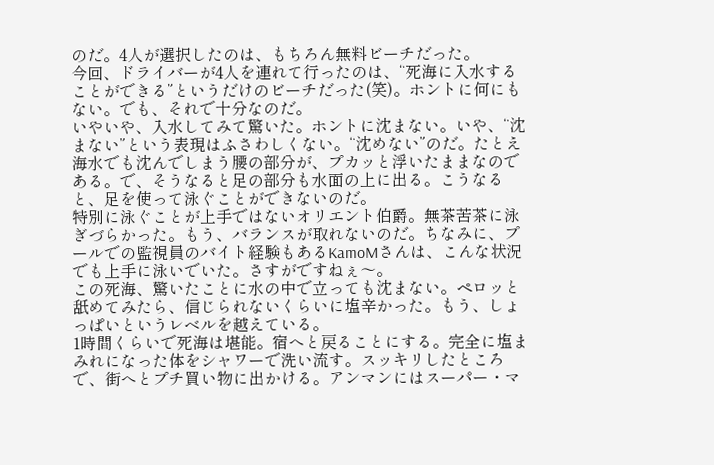のだ。4人が選択したのは、もちろん無料ビーチだった。
今回、ドライバーが4人を連れて行ったのは、“死海に入水することができる”というだけのビーチだった(笑)。ホントに何にもない。でも、それで十分なのだ。
いやいや、入水してみて驚いた。ホントに沈まない。いや、“沈まない”という表現はふさわしくない。“沈めない”のだ。たとえ海水でも沈んでしまう腰の部分が、プカッと浮いたままなのである。で、そうなると足の部分も水面の上に出る。こうなると、足を使って泳ぐことができないのだ。
特別に泳ぐことが上手ではないオリエント伯爵。無茶苦茶に泳ぎづらかった。もう、バランスが取れないのだ。ちなみに、プールでの監視員のバイト経験もあるKamoMさんは、こんな状況でも上手に泳いでいた。さすがですねぇ〜。
この死海、驚いたことに水の中で立っても沈まない。ペロッと舐めてみたら、信じられないくらいに塩辛かった。もう、しょっぱいというレベルを越えている。
1時間くらいで死海は堪能。宿へと戻ることにする。完全に塩まみれになった体をシャワーで洗い流す。スッキリしたところで、街へとプチ買い物に出かける。アンマンにはスーパー・マ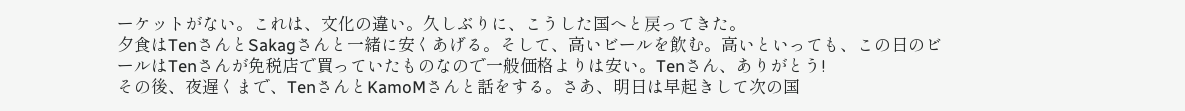ーケットがない。これは、文化の違い。久しぶりに、こうした国へと戻ってきた。
夕食はTenさんとSakagさんと一緒に安くあげる。そして、高いビールを飲む。高いといっても、この日のビールはTenさんが免税店で買っていたものなので一般価格よりは安い。Tenさん、ありがとう!
その後、夜遅くまで、TenさんとKamoMさんと話をする。さあ、明日は早起きして次の国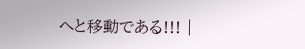へと移動である!!! |